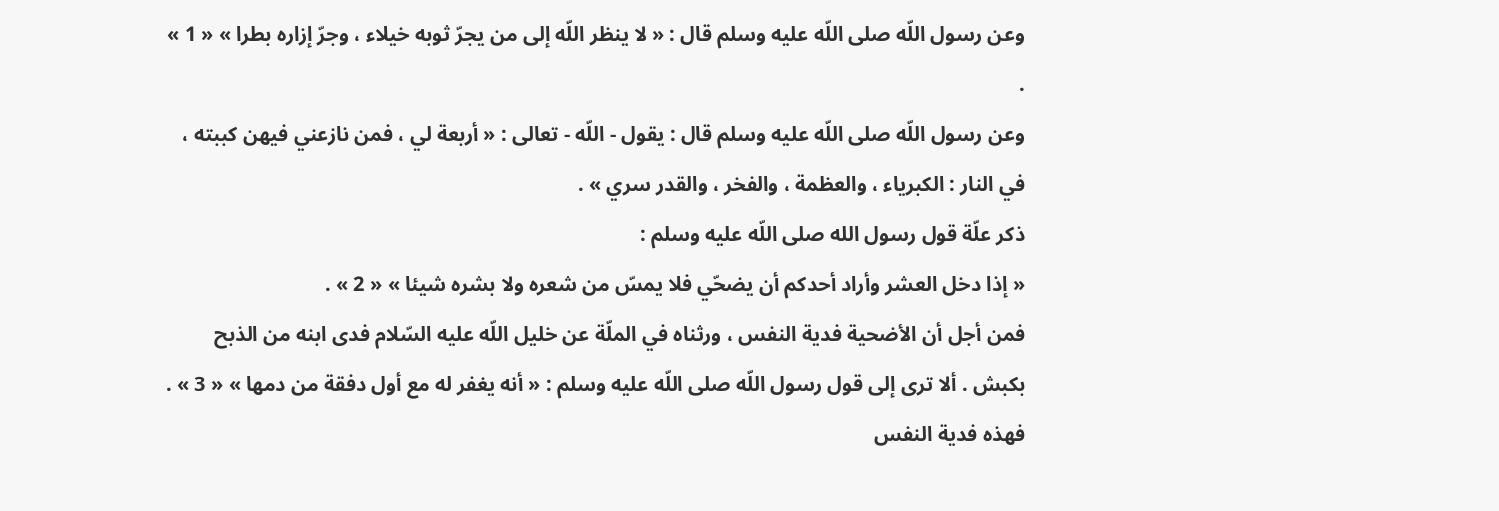وعن رسول اللّه صلى اللّه عليه وسلم قال : « لا ينظر اللّه إلى من يجرّ ثوبه خيلاء ، وجرّ إزاره بطرا » « 1 » .
وعن رسول اللّه صلى اللّه عليه وسلم قال : يقول - اللّه - تعالى : « أربعة لي ، فمن نازعني فيهن كببته ، في النار : الكبرياء ، والعظمة ، والفخر ، والقدر سري » .
ذكر علّة قول رسول الله صلى اللّه عليه وسلم :
« إذا دخل العشر وأراد أحدكم أن يضحّي فلا يمسّ من شعره ولا بشره شيئا » « 2 » .
فمن أجل أن الأضحية فدية النفس ، ورثناه في الملّة عن خليل اللّه عليه السّلام فدى ابنه من الذبح بكبش . ألا ترى إلى قول رسول اللّه صلى اللّه عليه وسلم : « أنه يغفر له مع أول دفقة من دمها » « 3 » .
فهذه فدية النفس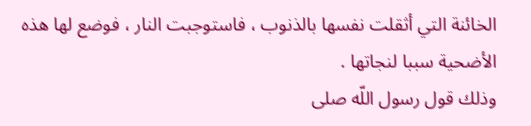الخائنة التي أثقلت نفسها بالذنوب ، فاستوجبت النار ، فوضع لها هذه الأضحية سببا لنجاتها .
وذلك قول رسول اللّه صلى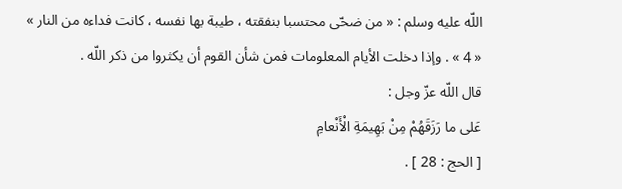اللّه عليه وسلم : « من ضحّى محتسبا بنفقته ، طيبة بها نفسه ، كانت فداءه من النار » « 4 » . وإذا دخلت الأيام المعلومات فمن شأن القوم أن يكثروا من ذكر اللّه .
قال اللّه عزّ وجل :
عَلى ما رَزَقَهُمْ مِنْ بَهِيمَةِ الْأَنْعامِ
[ الحج : 28 ] .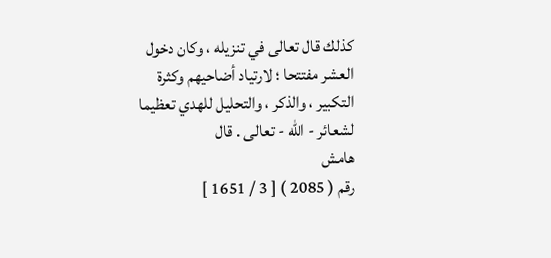كذلك قال تعالى في تنزيله ، وكان دخول العشر مفتتحا ؛ لارتياد أضاحيهم وكثرة التكبير ، والذكر ، والتحليل للهدي تعظيما لشعائر - اللّه - تعالى . قال
هامش
رقم ( 2085 ) [ 3 / 1651 ]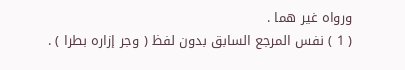ورواه غير هما .
( 1 ) نفس المرجع السابق بدون لفظ ( وجر إزاره بطرا ) .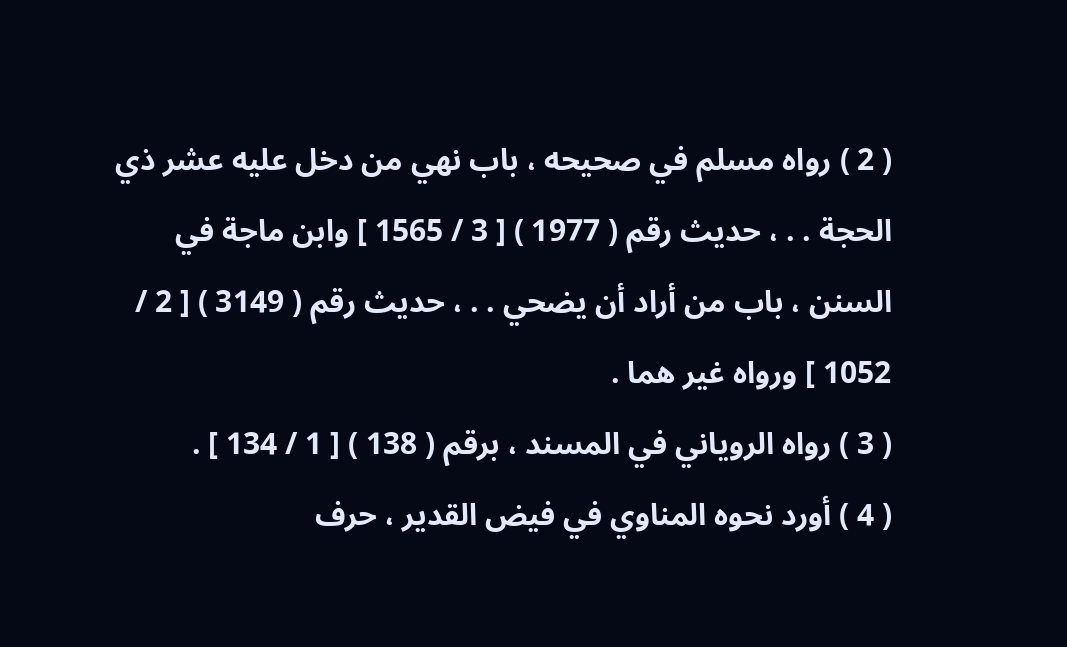( 2 ) رواه مسلم في صحيحه ، باب نهي من دخل عليه عشر ذي الحجة . . ، حديث رقم ( 1977 ) [ 3 / 1565 ] وابن ماجة في السنن ، باب من أراد أن يضحي . . ، حديث رقم ( 3149 ) [ 2 / 1052 ] ورواه غير هما .
( 3 ) رواه الروياني في المسند ، برقم ( 138 ) [ 1 / 134 ] .
( 4 ) أورد نحوه المناوي في فيض القدير ، حرف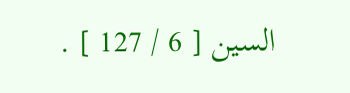السين [ 6 / 127 ] .